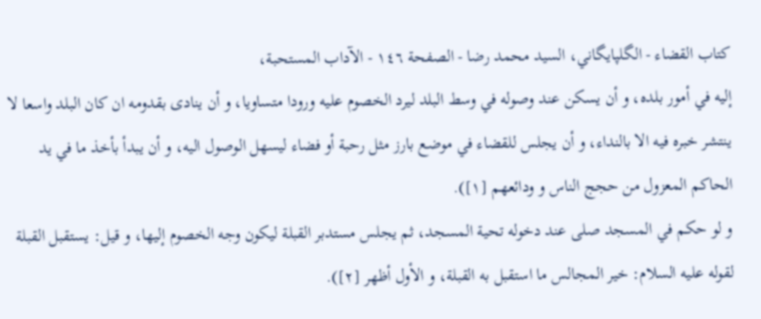كتاب القضاء - الگلپايگاني، السيد محمد رضا - الصفحة ١٤٦ - الآداب المستحبة،
إليه في أمور بلده، و أن يسكن عند وصوله في وسط البلد ليرد الخصوم عليه ورودا متساويا، و أن ينادى بقدومه ان كان البلد واسعا لا ينتشر خبره فيه الا بالنداء، و أن يجلس للقضاء في موضع بارز مثل رحبة أو فضاء ليسهل الوصول اليه، و أن يبدأ بأخذ ما في يد الحاكم المعزول من حجج الناس و ودائعهم [١]).
و لو حكم في المسجد صلى عند دخوله تحية المسجد، ثم يجلس مستدبر القبلة ليكون وجه الخصوم إليها، و قيل: يستقبل القبلة لقوله عليه السلام: خير المجالس ما استقبل به القبلة، و الأول أظهر [٢]).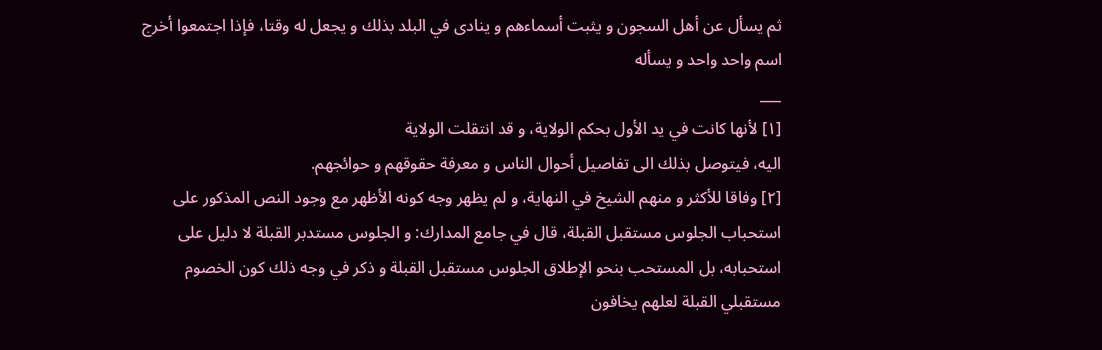ثم يسأل عن أهل السجون و يثبت أسماءهم و ينادى في البلد بذلك و يجعل له وقتا، فإذا اجتمعوا أخرج اسم واحد واحد و يسأله
___
[١] لأنها كانت في يد الأول بحكم الولاية، و قد انتقلت الولاية
اليه، فيتوصل بذلك الى تفاصيل أحوال الناس و معرفة حقوقهم و حوائجهم.
[٢] وفاقا للأكثر و منهم الشيخ في النهاية، و لم يظهر وجه كونه الأظهر مع وجود النص المذكور على استحباب الجلوس مستقبل القبلة، قال في جامع المدارك: و الجلوس مستدبر القبلة لا دليل على استحبابه، بل المستحب بنحو الإطلاق الجلوس مستقبل القبلة و ذكر في وجه ذلك كون الخصوم مستقبلي القبلة لعلهم يخافون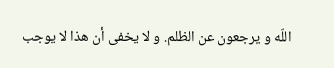اللّه و يرجعون عن الظلم. و لا يخفى أن هذا لا يوجب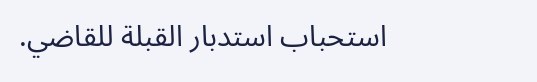استحباب استدبار القبلة للقاضي.